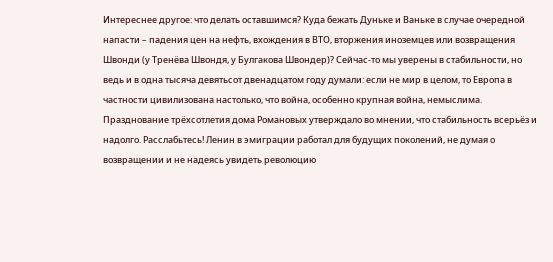Интереснее другое: что делать оставшимся? Куда бежать Дуньке и Ваньке в случае очередной напасти – падения цен на нефть, вхождения в ВТО, вторжения иноземцев или возвращения Швонди (у Тренёва Швондя, у Булгакова Швондер)? Сейчас-то мы уверены в стабильности, но ведь и в одна тысяча девятьсот двенадцатом году думали: если не мир в целом, то Европа в частности цивилизована настолько, что война, особенно крупная война, немыслима. Празднование трёхсотлетия дома Романовых утверждало во мнении, что стабильность всерьёз и надолго. Расслабьтесь! Ленин в эмиграции работал для будущих поколений, не думая о возвращении и не надеясь увидеть революцию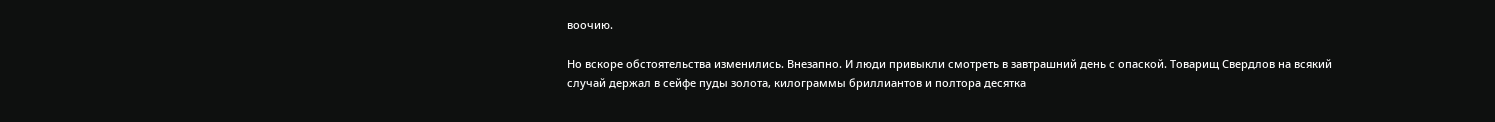воочию.

Но вскоре обстоятельства изменились. Внезапно. И люди привыкли смотреть в завтрашний день с опаской. Товарищ Свердлов на всякий случай держал в сейфе пуды золота, килограммы бриллиантов и полтора десятка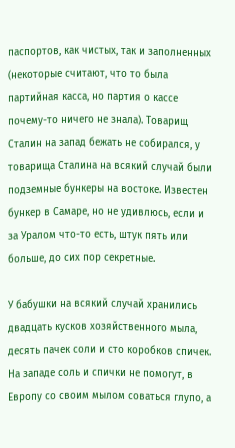паспортов, как чистых, так и заполненных (некоторые считают, что то была партийная касса, но партия о кассе почему-то ничего не знала). Товарищ Сталин на запад бежать не собирался, у товарища Сталина на всякий случай были подземные бункеры на востоке. Известен бункер в Самаре, но не удивлюсь, если и за Уралом что-то есть, штук пять или больше, до сих пор секретные.

У бабушки на всякий случай хранились двадцать кусков хозяйственного мыла, десять пачек соли и сто коробков спичек. На западе соль и спички не помогут, в Европу со своим мылом соваться глупо, а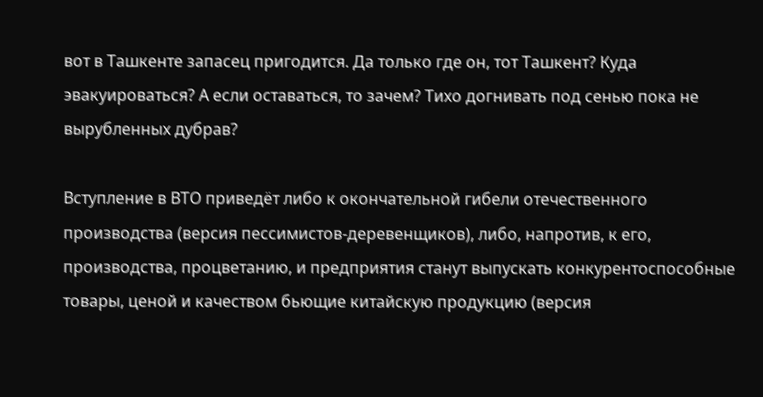вот в Ташкенте запасец пригодится. Да только где он, тот Ташкент? Куда эвакуироваться? А если оставаться, то зачем? Тихо догнивать под сенью пока не вырубленных дубрав?

Вступление в ВТО приведёт либо к окончательной гибели отечественного производства (версия пессимистов-деревенщиков), либо, напротив, к его, производства, процветанию, и предприятия станут выпускать конкурентоспособные товары, ценой и качеством бьющие китайскую продукцию (версия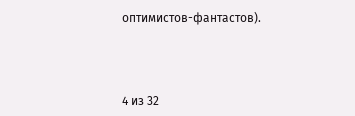оптимистов-фантастов).



4 из 32